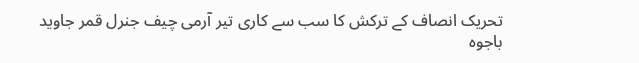تحریک انصاف کے ترکش کا سب سے کاری تیر آرمی چیف جنرل قمر جاوید باجوہ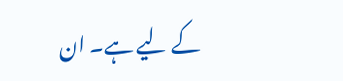کے لیے ہے۔ ان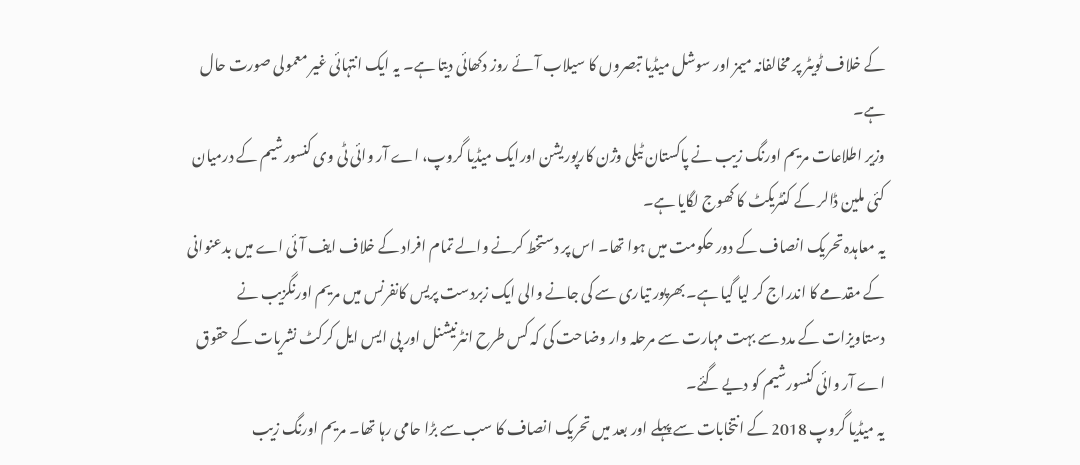کے خلاف ٹویٹر پر مخالفانہ میمز اور سوشل میڈیا تبصروں کا سیلاب آئے روز دکھائی دیتا ہے۔ یہ ایک انتہائی غیر معمولی صورت حال ہے۔
وزیر اطلاعات مریم اورنگ زیب نے پاکستان ٹیلی وژن کارپوریشن اورایک میڈیا گروپ، اے آر وائی ٹی وی کنسورشیم کے درمیان کئی ملین ڈالر کے کنٹریکٹ کا کھوج لگایا ہے۔
یہ معاہدہ تحریک انصاف کے دور حکومت میں ہوا تھا۔ اس پر دستخط کرنے والے تمام افراد کے خلاف ایف آئی اے میں بدعنوانی کے مقدمے کا اندراج کر لیا گیا ہے۔ بھرپور تیاری سے کی جانے والی ایک زبردست پریس کانفرنس میں مریم اورنگزیب نے دستاویزات کے مدد سے بہت مہارت سے مرحلہ وار وضاحت کی کہ کس طرح انٹرنیشنل اور پی ایس ایل کرکٹ نشریات کے حقوق اے آر وائی کنسورشیم کو دیے گئے۔
یہ میڈیا گروپ 2018 کے انتخابات سے پہلے اور بعد میں تحریک انصاف کا سب سے بڑا حامی رہا تھا۔ مریم اورنگ زیب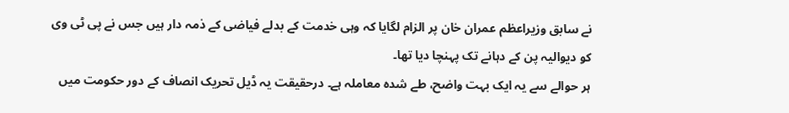نے سابق وزیراعظم عمران خان پر الزام لگایا کہ وہی خدمت کے بدلے فیاضی کے ذمہ دار ہیں جس نے پی ٹی وی کو دیوالیہ پن کے دہانے تک پہنچا دیا تھا۔
ہر حوالے سے یہ ایک بہت واضح، طے شدہ معاملہ ہے۔ درحقیقت یہ ڈیل تحریک انصاف کے دور حکومت میں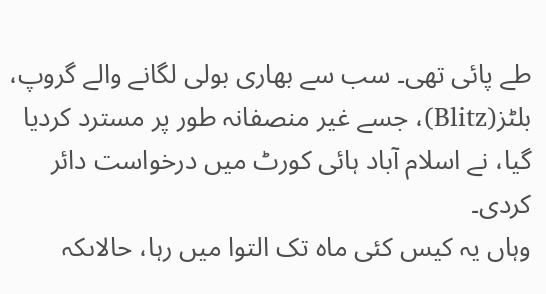طے پائی تھی۔ سب سے بھاری بولی لگانے والے گروپ، بلٹز(Blitz)، جسے غیر منصفانہ طور پر مسترد کردیا گیا، نے اسلام آباد ہائی کورٹ میں درخواست دائر کردی۔
وہاں یہ کیس کئی ماہ تک التوا میں رہا، حالاںکہ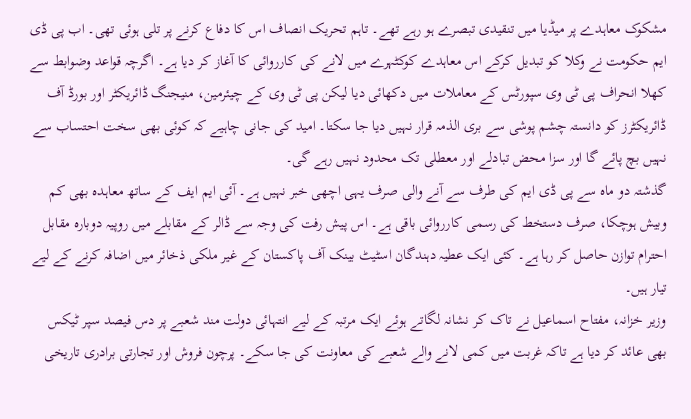مشکوک معاہدے پر میڈیا میں تنقیدی تبصرے ہو رہے تھے۔ تاہم تحریک انصاف اس کا دفاع کرنے پر تلی ہوئی تھی۔ اب پی ڈی ایم حکومت نے وکلا کو تبدیل کرکے اس معاہدے کوکٹہرے میں لانے کی کارروائی کا آغاز کر دیا ہے۔ اگرچہ قواعد وضوابط سے کھلا انحراف پی ٹی وی سپورٹس کے معاملات میں دکھائی دیا لیکن پی ٹی وی کے چیئرمین، منیجنگ ڈائریکٹر اور بورڈ آف ڈائریکٹرز کو دانستہ چشم پوشی سے بری الذمہ قرار نہیں دیا جا سکتا۔ امید کی جانی چاہیے کہ کوئی بھی سخت احتساب سے نہیں بچ پائے گا اور سزا محض تبادلے اور معطلی تک محدود نہیں رہے گی۔
گذشتہ دو ماہ سے پی ڈی ایم کی طرف سے آنے والی صرف یہی اچھی خبر نہیں ہے۔ آئی ایم ایف کے ساتھ معاہدہ بھی کم وبیش ہوچکا، صرف دستخط کی رسمی کارروائی باقی ہے۔ اس پیش رفت کی وجہ سے ڈالر کے مقابلے میں روپیہ دوبارہ مقابل احترام توازن حاصل کر رہا ہے۔ کئی ایک عطیہ دہندگان اسٹیٹ بینک آف پاکستان کے غیر ملکی ذخائر میں اضافہ کرنے کے لیے تیار ہیں۔
وزیر خزانہ، مفتاح اسماعیل نے تاک کر نشانہ لگاتے ہوئے ایک مرتبہ کے لیے انتہائی دولت مند شعبے پر دس فیصد سپر ٹیکس بھی عائد کر دیا ہے تاکہ غربت میں کمی لانے والے شعبے کی معاونت کی جا سکے۔ پرچون فروش اور تجارتی برادری تاریخی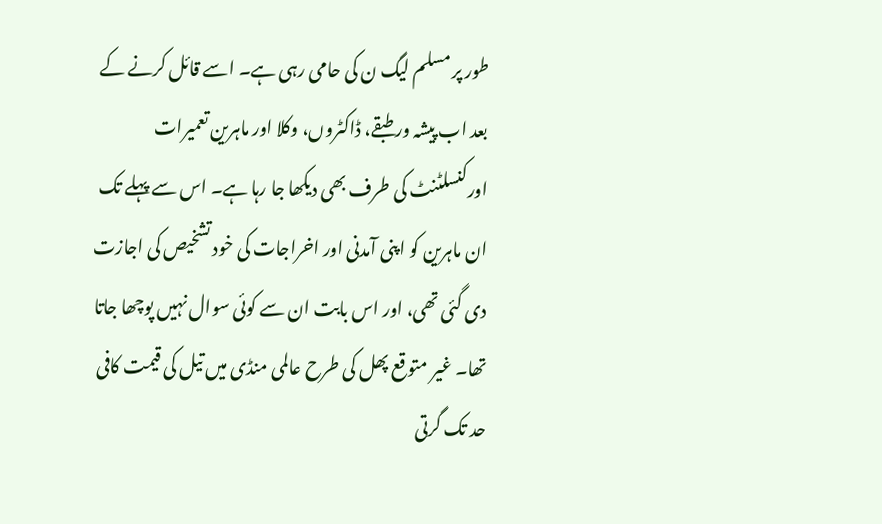طور پر مسلم لیگ ن کی حامی رہی ہے۔ اسے قائل کرنے کے بعد اب پیشہ ور طبقے، ڈاکٹروں، وکلا اور ماہرین تعمیرات اورکنسلٹنٹ کی طرف بھی دیکھا جا رہا ہے۔ اس سے پہلے تک ان ماہرین کو اپنی آمدنی اور اخراجات کی خود تشخیص کی اجازت دی گئی تھی، اور اس بابت ان سے کوئی سوال نہیں پوچھا جاتا تھا۔ غیر متوقع پھل کی طرح عالمی منڈی میں تیل کی قیمت کافی حد تک گرتی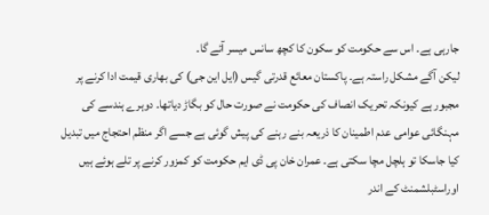جارہی ہے۔ اس سے حکومت کو سکون کا کچھ سانس میسر آئے گا۔
لیکن آگے مشکل راستہ ہے۔ پاکستان معائع قدرتی گیس (ایل این جی) کی بھاری قیمت ادا کرنے پر مجبور ہے کیونکہ تحریک انصاف کی حکومت نے صورت حال کو بگاڑ دیاتھا۔ دوہرے ہندسے کی مہنگائی عوامی عدم اطمینان کا ذریعہ بنے رہنے کی پیش گوئی ہے جسے اگر منظم احتجاج میں تبدیل کیا جاسکا تو ہلچل مچا سکتی ہے۔ عمران خان پی ڈی ایم حکومت کو کمزور کرنے پر تلے ہوئے ہیں اوراسٹبلشمنٹ کے اندر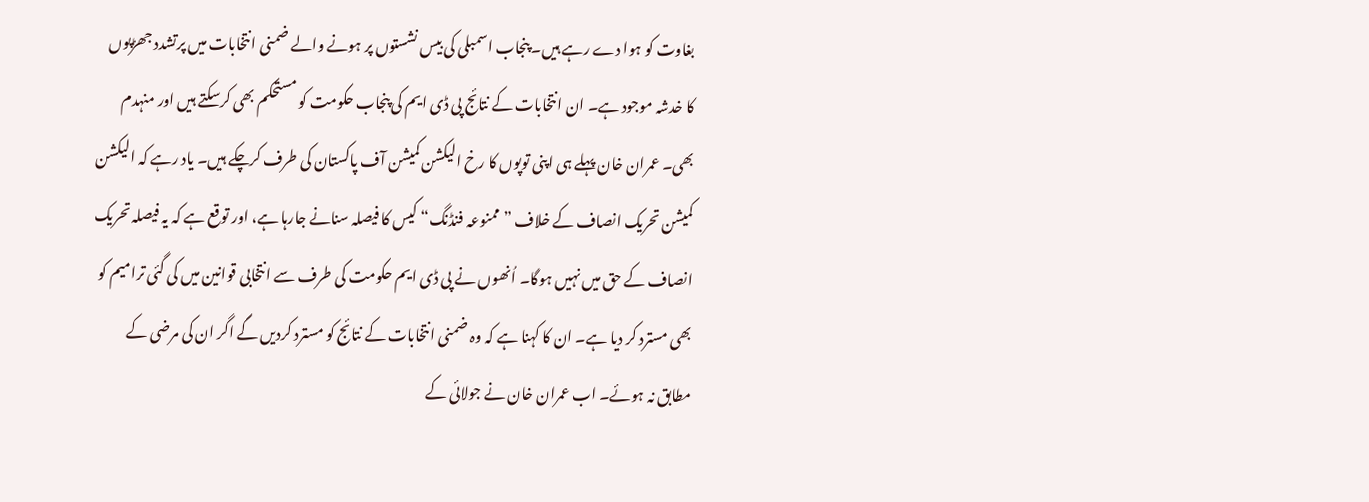بغاوت کو ہوا دے رہے ہیں۔ پنجاب اسمبلی کی بیس نشستوں پر ہونے والے ضمنی انتخابات میں پرتشدد جھڑپوں کا خدشہ موجود ہے۔ ان انتخابات کے نتائج پی ڈی ایم کی پنجاب حکومت کو مستحکم بھی کرسکتے ہیں اور منہدم بھی۔ عمران خان پہلے ہی اپنی توپوں کا رخ الیکشن کمیشن آف پاکستان کی طرف کرچکے ہیں۔ یاد رہے کہ الیکشن کمیشن تحریک انصاف کے خلاف ”ممنوعہ فنڈنگ“ کیس کا فیصلہ سنانے جارہا ہے، اور توقع ہے کہ یہ فیصلہ تحریک انصاف کے حق میں نہیں ہوگا۔ اُنھوں نے پی ڈی ایم حکومت کی طرف سے انتخابی قوانین میں کی گئی ترامیم کو بھی مسترد کر دیا ہے۔ ان کا کہنا ہے کہ وہ ضمنی انتخابات کے نتائج کو مسترد کردیں گے اگر ان کی مرضی کے مطابق نہ ہوئے۔ اب عمران خان نے جولائی کے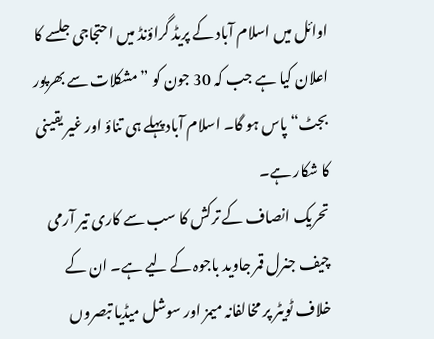اوائل میں اسلام آباد کے پریڈ گراؤنڈ میں احتجاجی جلسے کا اعلان کیا ہے جب کہ 30 جون کو ”مشکلات سے بھرپور بجٹ“ پاس ہو گا۔ اسلام آباد پہلے ہی تناؤ اور غیر یقینی کا شکار ہے۔
تحریک انصاف کے ترکش کا سب سے کاری تیر آرمی چیف جنرل قمر جاوید باجوہ کے لیے ہے۔ ان کے خلاف ٹویٹر پر مخالفانہ میمز اور سوشل میڈیا تبصروں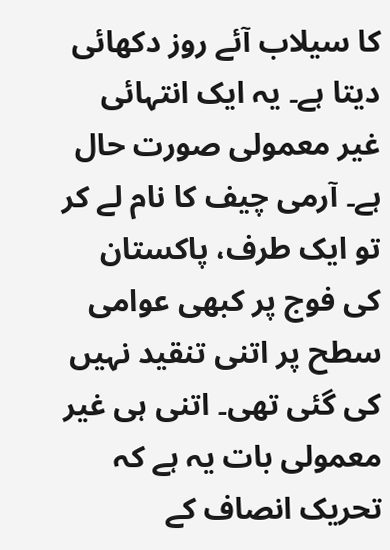کا سیلاب آئے روز دکھائی دیتا ہے۔ یہ ایک انتہائی غیر معمولی صورت حال ہے۔ آرمی چیف کا نام لے کر تو ایک طرف، پاکستان کی فوج پر کبھی عوامی سطح پر اتنی تنقید نہیں کی گئی تھی۔ اتنی ہی غیر معمولی بات یہ ہے کہ تحریک انصاف کے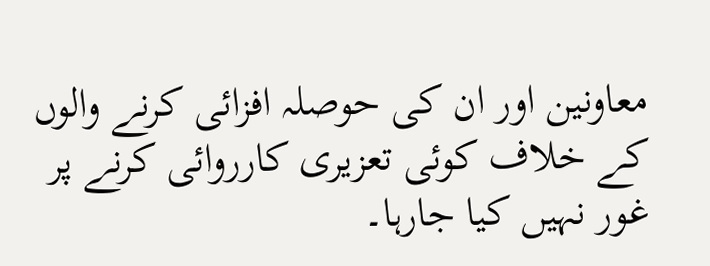معاونین اور ان کی حوصلہ افزائی کرنے والوں کے خلاف کوئی تعزیری کارروائی کرنے پر غور نہیں کیا جارہا۔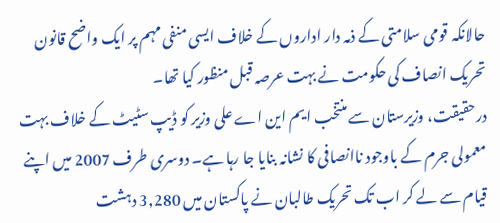حالانکہ قومی سلامتی کے ذمہ دار اداروں کے خلاف ایسی منفی مہم پر ایک واضح قانون تحریک انصاف کی حکومت نے بہت عرصہ قبل منظور کیا تھا۔
درحقیقت، وزیرستان سے منتخب ایم این اے علی وزیر کو ڈیپ سٹیٹ کے خلاف بہت معمولی جرم کے باوجود ناانصافی کا نشانہ بنایا جا رہا ہے۔ دوسری طرف 2007 میں اپنے قیام سے لے کر اب تک تحریک طالبان نے پاکستان میں 3,280 دہشت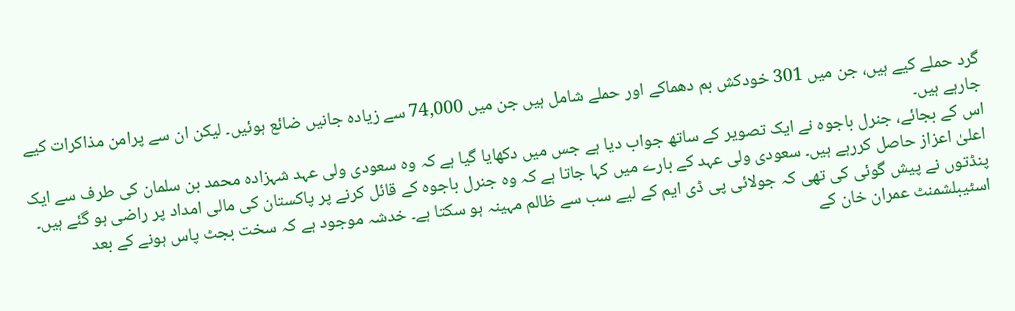گرد حملے کیے ہیں، جن میں 301 خودکش بم دھماکے اور حملے شامل ہیں جن میں 74,000 سے زیادہ جانیں ضائع ہوئیں۔ لیکن ان سے پرامن مذاکرات کیے جارہے ہیں۔
اس کے بجائے، جنرل باجوہ نے ایک تصویر کے ساتھ جواب دیا ہے جس میں دکھایا گیا ہے کہ وہ سعودی ولی عہد شہزادہ محمد بن سلمان کی طرف سے ایک اعلیٰ اعزاز حاصل کررہے ہیں۔ سعودی ولی عہد کے بارے میں کہا جاتا ہے کہ وہ جنرل باجوہ کے قائل کرنے پر پاکستان کی مالی امداد پر راضی ہو گئے ہیں۔
پنڈتوں نے پیش گوئی کی تھی کہ جولائی پی ڈی ایم کے لیے سب سے ظالم مہینہ ہو سکتا ہے۔ خدشہ موجود ہے کہ سخت بجٹ پاس ہونے کے بعد اسٹیبلشمنٹ عمران خان کے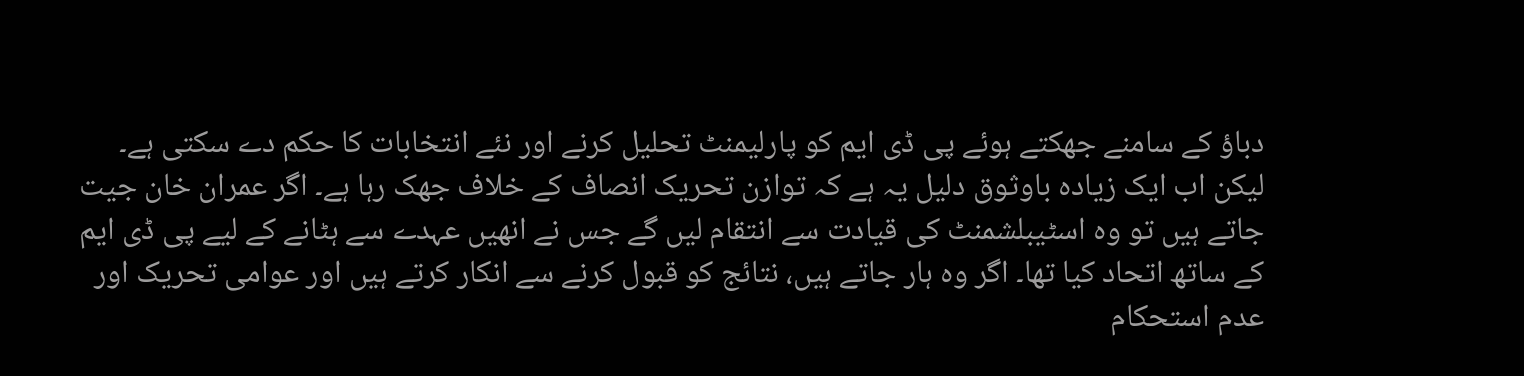دباؤ کے سامنے جھکتے ہوئے پی ڈی ایم کو پارلیمنٹ تحلیل کرنے اور نئے انتخابات کا حکم دے سکتی ہے۔ لیکن اب ایک زیادہ باوثوق دلیل یہ ہے کہ توازن تحریک انصاف کے خلاف جھک رہا ہے۔ اگر عمران خان جیت جاتے ہیں تو وہ اسٹیبلشمنٹ کی قیادت سے انتقام لیں گے جس نے انھیں عہدے سے ہٹانے کے لیے پی ڈی ایم کے ساتھ اتحاد کیا تھا۔ اگر وہ ہار جاتے ہیں، نتائج کو قبول کرنے سے انکار کرتے ہیں اور عوامی تحریک اور عدم استحکام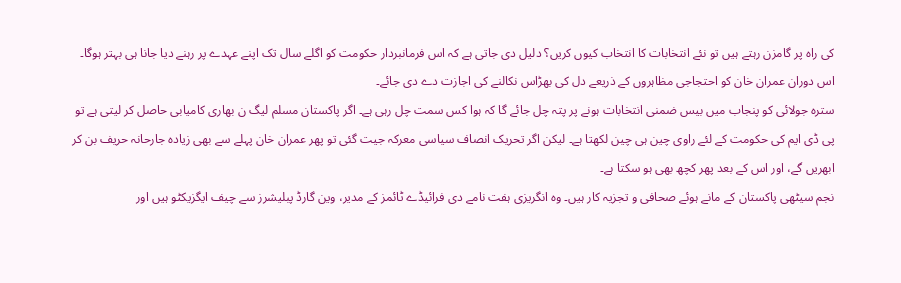کی راہ پر گامزن رہتے ہیں تو نئے انتخابات کا انتخاب کیوں کریں؟ دلیل دی جاتی ہے کہ اس فرمانبردار حکومت کو اگلے سال تک اپنے عہدے پر رہنے دیا جانا ہی بہتر ہوگا۔ اس دوران عمران خان کو احتجاجی مظاہروں کے ذریعے دل کی بھڑاس نکالنے کی اجازت دے دی جائے۔
سترہ جولائی کو پنجاب میں بیس ضمنی انتخابات ہونے پر پتہ چل جائے گا کہ ہوا کس سمت چل رہی ہے۔ اگر پاکستان مسلم لیگ ن بھاری کامیابی حاصل کر لیتی ہے تو پی ڈی ایم کی حکومت کے لئے راوی چین ہی چین لکھتا ہے۔ لیکن اگر تحریک انصاف سیاسی معرکہ جیت گئی تو پھر عمران خان پہلے سے بھی زیادہ جارحانہ حریف بن کر ابھریں گے، اور اس کے بعد پھر کچھ بھی ہو سکتا ہے۔
نجم سیٹھی پاکستان کے مانے ہوئے صحافی و تجزیہ کار ہیں۔ وہ انگریزی ہفت نامے دی فرائیڈے ٹائمز کے مدیر، وین گارڈ پبلیشرز سے چیف ایگزیکٹو ہیں اور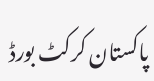پاکستان کرکٹ بورڈ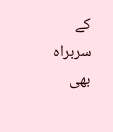کے سربراہ بھی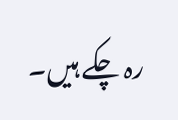رہ چکے ہیں۔